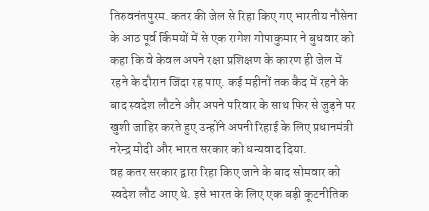तिरुवनंतपुरम. कतर की जेल से रिहा किए गए भारतीय नौसेना के आठ पूर्व र्किमयों में से एक रागेश गोपाकुमार ने बुधवार को कहा कि वे केवल अपने रक्षा प्रशिक्षण के कारण ही जेल में रहने के दौरान जिंदा रह पाए. कई महीनों तक कैद में रहने के बाद स्वदेश लौटने और अपने परिवार के साथ फिर से जुड़ने पर खुशी जाहिर करते हुए उन्होंने अपनी रिहाई के लिए प्रधानमंत्री नरेन्द्र मोदी और भारत सरकार को धन्यवाद दिया.
वह कतर सरकार द्वारा रिहा किए जाने के बाद सोमवार को स्वदेश लौट आए थे. इसे भारत के लिए एक बड़ी कूटनीतिक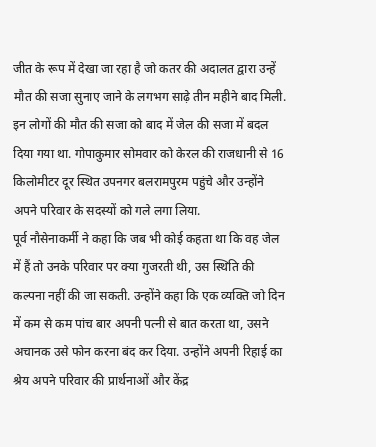जीत के रूप में देखा जा रहा है जो कतर की अदालत द्वारा उन्हें मौत की सजा सुनाए जाने के लगभग साढ़े तीन महीने बाद मिली. इन लोगों की मौत की सजा को बाद में जेल की सजा में बदल दिया गया था. गोपाकुमार सोमवार को केरल की राजधानी से 16 किलोमीटर दूर स्थित उपनगर बलरामपुरम पहुंचे और उन्होंने अपने परिवार के सदस्यों को गले लगा लिया.
पूर्व नौसेनाकर्मी ने कहा कि जब भी कोई कहता था कि वह जेल में हैं तो उनके परिवार पर क्या गुजरती थी, उस स्थिति की कल्पना नहीं की जा सकती. उन्होंने कहा कि एक व्यक्ति जो दिन में कम से कम पांच बार अपनी पत्नी से बात करता था, उसने अचानक उसे फोन करना बंद कर दिया. उन्होंने अपनी रिहाई का श्रेय अपने परिवार की प्रार्थनाओं और केंद्र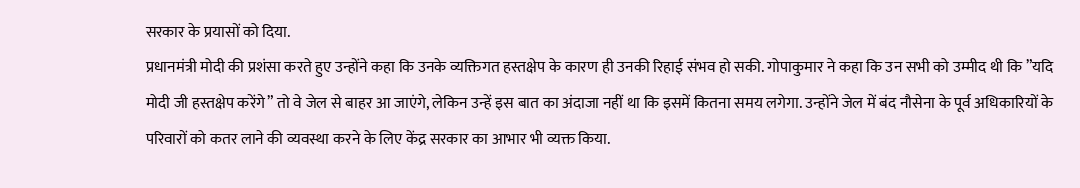सरकार के प्रयासों को दिया.
प्रधानमंत्री मोदी की प्रशंसा करते हुए उन्होंने कहा कि उनके व्यक्तिगत हस्तक्षेप के कारण ही उनकी रिहाई संभव हो सकी. गोपाकुमार ने कहा कि उन सभी को उम्मीद थी कि ”यदि मोदी जी हस्तक्षेप करेंगे” तो वे जेल से बाहर आ जाएंगे, लेकिन उन्हें इस बात का अंदाजा नहीं था कि इसमें कितना समय लगेगा. उन्होंने जेल में बंद नौसेना के पूर्व अधिकारियों के परिवारों को कतर लाने की व्यवस्था करने के लिए केंद्र सरकार का आभार भी व्यक्त किया.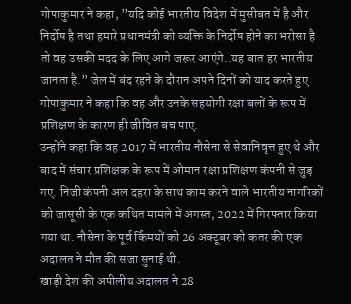गोपाकुमार ने कहा, ”यदि कोई भारतीय विदेश में मुसीबत में है और निर्दोष है तथा हमारे प्रधानमंत्री को व्यक्ति के निर्दोष होने का भरोसा है तो वह उसकी मदद के लिए आगे जरूर आएंगे..यह बात हर भारतीय जानता है.” जेल में बंद रहने के दौरान अपने दिनों को याद करते हुए गोपाकुमार ने कहा कि वह और उनके सहयोगी रक्षा बलों के रूप में प्रशिक्षण के कारण ही जीवित बच पाए.
उन्होंने कहा कि वह 2017 में भारतीय नौसेना से सेवानिवृत्त हुए थे और बाद में संचार प्रशिक्षक के रूप में ओमान रक्षा प्रशिक्षण कंपनी से जुड़ गए. निजी कंपनी अल दहरा के साथ काम करने वाले भारतीय नागरिकों को जासूसी के एक कथित मामले में अगस्त, 2022 में गिरफ्तार किया गया था. नौसेना के पूर्व र्किमयों को 26 अक्टूबर को कतर की एक अदालत ने मौत की सजा सुनाई थी.
खाड़ी देश की अपीलीय अदालत ने 28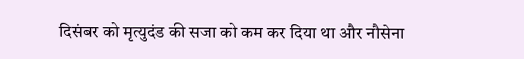दिसंबर को मृत्युदंड की सजा को कम कर दिया था और नौसेना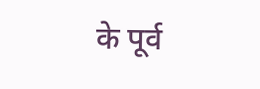के पूर्व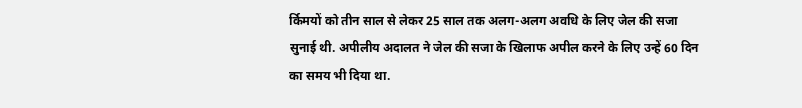र्किमयों को तीन साल से लेकर 25 साल तक अलग-अलग अवधि के लिए जेल की सजा सुनाई थी. अपीलीय अदालत ने जेल की सजा के खिलाफ अपील करने के लिए उन्हें 60 दिन का समय भी दिया था.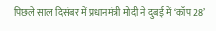पिछले साल दिसंबर में प्रधानमंत्री मोदी ने दुबई में ‘कॉप 28’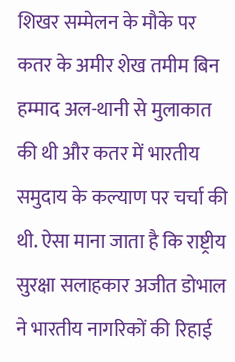शिखर सम्मेलन के मौके पर कतर के अमीर शेख तमीम बिन हम्माद अल-थानी से मुलाकात की थी और कतर में भारतीय समुदाय के कल्याण पर चर्चा की थी. ऐसा माना जाता है कि राष्ट्रीय सुरक्षा सलाहकार अजीत डोभाल ने भारतीय नागरिकों की रिहाई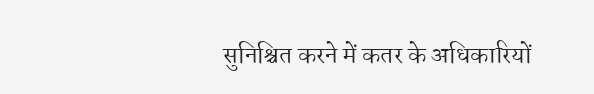सुनिश्चित करने में कतर के अधिकारियों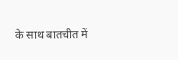के साथ बातचीत में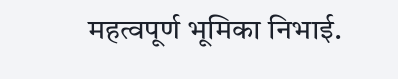महत्वपूर्ण भूमिका निभाई.